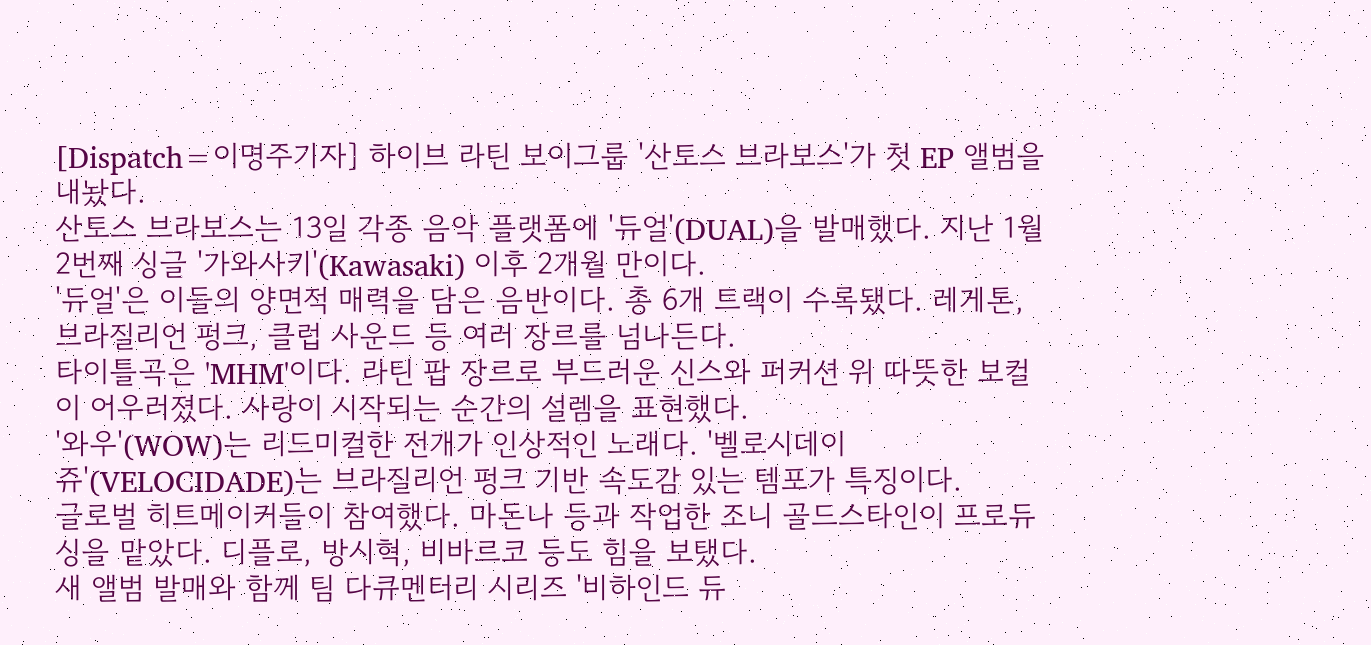[Dispatch=이명주기자] 하이브 라틴 보이그룹 '산토스 브라보스'가 첫 EP 앨범을 내놨다.
산토스 브라보스는 13일 각종 음악 플랫폼에 '듀얼'(DUAL)을 발매했다. 지난 1월 2번째 싱글 '가와사키'(Kawasaki) 이후 2개월 만이다.
'듀얼'은 이들의 양면적 매력을 담은 음반이다. 총 6개 트랙이 수록됐다. 레게톤, 브라질리언 펑크, 클럽 사운드 등 여러 장르를 넘나든다.
타이틀곡은 'MHM'이다. 라틴 팝 장르로 부드러운 신스와 퍼커션 위 따뜻한 보컬이 어우러졌다. 사랑이 시작되는 순간의 설렘을 표현했다.
'와우'(WOW)는 리드미컬한 전개가 인상적인 노래다. '벨로시데이쥬'(VELOCIDADE)는 브라질리언 펑크 기반 속도감 있는 템포가 특징이다.
글로벌 히트메이커들이 참여했다. 마돈나 등과 작업한 조니 골드스타인이 프로듀싱을 맡았다. 디플로, 방시혁, 비바르코 등도 힘을 보탰다.
새 앨범 발매와 함께 팀 다큐멘터리 시리즈 '비하인드 듀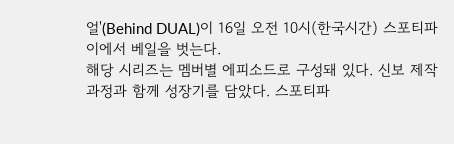얼'(Behind DUAL)이 16일 오전 10시(한국시간) 스포티파이에서 베일을 벗는다.
해당 시리즈는 멤버별 에피소드로 구성돼 있다. 신보 제작 과정과 함께 성장기를 담았다. 스포티파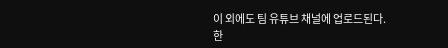이 외에도 팀 유튜브 채널에 업로드된다.
한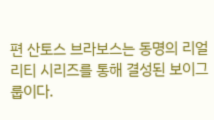편 산토스 브라보스는 동명의 리얼리티 시리즈를 통해 결성된 보이그룹이다.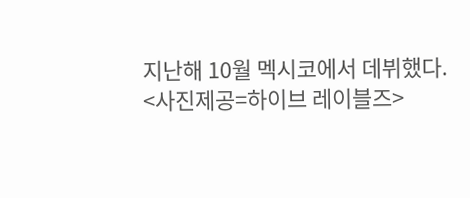지난해 10월 멕시코에서 데뷔했다.
<사진제공=하이브 레이블즈>